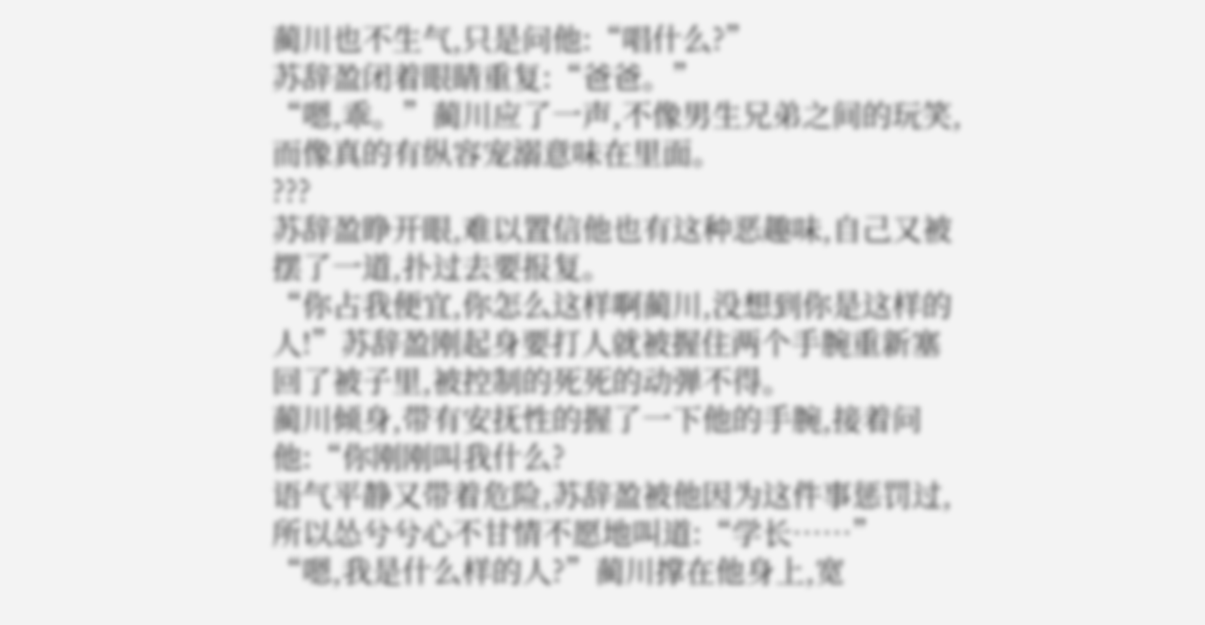蔺川也不生气,只是问他:“唱什么?”
苏辞盈闭着眼睛重复:“爸爸。”
“嗯,乖。”蔺川应了一声,不像男生兄弟之间的玩笑,而像真的有纵容宠溺意味在里面。
???
苏辞盈睁开眼,难以置信他也有这种恶趣味,自己又被摆了一道,扑过去要报复。
“你占我便宜,你怎么这样啊蔺川,没想到你是这样的人!”苏辞盈刚起身要打人就被握住两个手腕重新塞回了被子里,被控制的死死的动弹不得。
蔺川倾身,带有安抚性的握了一下他的手腕,接着问他:“你刚刚叫我什么?
语气平静又带着危险,苏辞盈被他因为这件事惩罚过,所以怂兮兮心不甘情不愿地叫道:“学长……”
“嗯,我是什么样的人?”蔺川撑在他身上,宽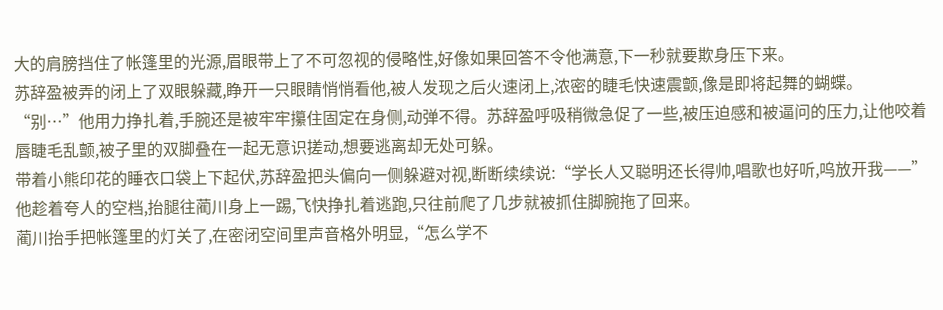大的肩膀挡住了帐篷里的光源,眉眼带上了不可忽视的侵略性,好像如果回答不令他满意,下一秒就要欺身压下来。
苏辞盈被弄的闭上了双眼躲藏,睁开一只眼睛悄悄看他,被人发现之后火速闭上,浓密的睫毛快速震颤,像是即将起舞的蝴蝶。
“别…”他用力挣扎着,手腕还是被牢牢攥住固定在身侧,动弹不得。苏辞盈呼吸稍微急促了一些,被压迫感和被逼问的压力,让他咬着唇睫毛乱颤,被子里的双脚叠在一起无意识搓动,想要逃离却无处可躲。
带着小熊印花的睡衣口袋上下起伏,苏辞盈把头偏向一侧躲避对视,断断续续说:“学长人又聪明还长得帅,唱歌也好听,呜放开我——”
他趁着夸人的空档,抬腿往蔺川身上一踢,飞快挣扎着逃跑,只往前爬了几步就被抓住脚腕拖了回来。
蔺川抬手把帐篷里的灯关了,在密闭空间里声音格外明显,“怎么学不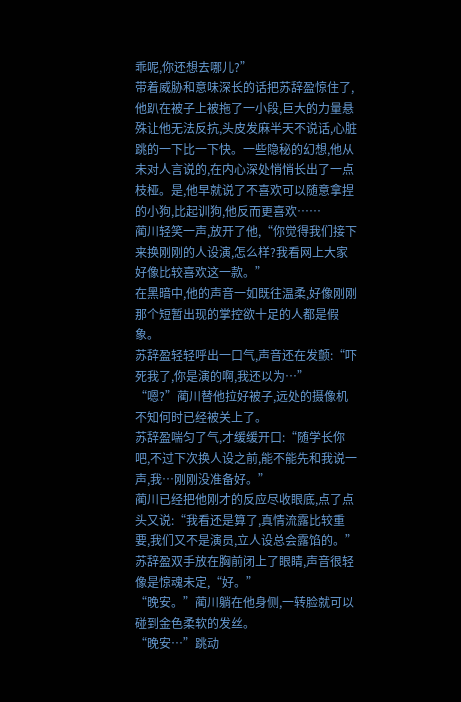乖呢,你还想去哪儿?”
带着威胁和意味深长的话把苏辞盈惊住了,他趴在被子上被拖了一小段,巨大的力量悬殊让他无法反抗,头皮发麻半天不说话,心脏跳的一下比一下快。一些隐秘的幻想,他从未对人言说的,在内心深处悄悄长出了一点枝桠。是,他早就说了不喜欢可以随意拿捏的小狗,比起训狗,他反而更喜欢……
蔺川轻笑一声,放开了他,“你觉得我们接下来换刚刚的人设演,怎么样?我看网上大家好像比较喜欢这一款。”
在黑暗中,他的声音一如既往温柔,好像刚刚那个短暂出现的掌控欲十足的人都是假象。
苏辞盈轻轻呼出一口气,声音还在发颤:“吓死我了,你是演的啊,我还以为…”
“嗯?”蔺川替他拉好被子,远处的摄像机不知何时已经被关上了。
苏辞盈喘匀了气,才缓缓开口:“随学长你吧,不过下次换人设之前,能不能先和我说一声,我…刚刚没准备好。”
蔺川已经把他刚才的反应尽收眼底,点了点头又说:“我看还是算了,真情流露比较重要,我们又不是演员,立人设总会露馅的。”
苏辞盈双手放在胸前闭上了眼睛,声音很轻像是惊魂未定,“好。”
“晚安。”蔺川躺在他身侧,一转脸就可以碰到金色柔软的发丝。
“晚安…”跳动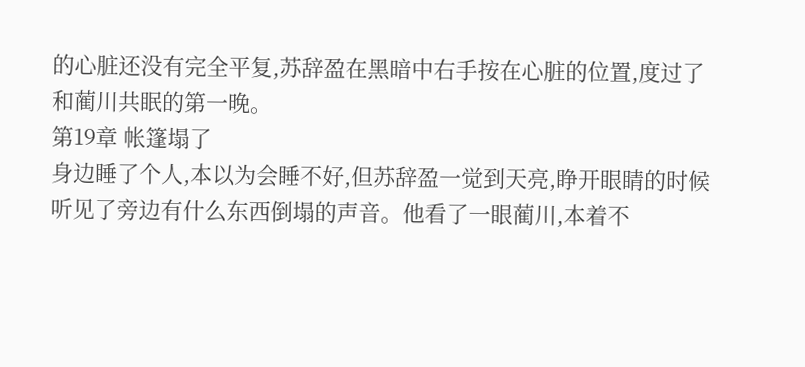的心脏还没有完全平复,苏辞盈在黑暗中右手按在心脏的位置,度过了和蔺川共眠的第一晚。
第19章 帐篷塌了
身边睡了个人,本以为会睡不好,但苏辞盈一觉到天亮,睁开眼睛的时候听见了旁边有什么东西倒塌的声音。他看了一眼蔺川,本着不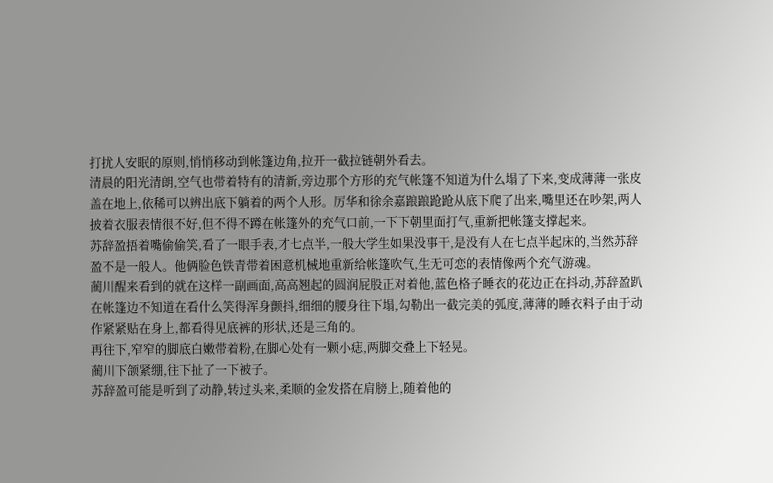打扰人安眠的原则,悄悄移动到帐篷边角,拉开一截拉链朝外看去。
清晨的阳光清朗,空气也带着特有的清新,旁边那个方形的充气帐篷不知道为什么塌了下来,变成薄薄一张皮盖在地上,依稀可以辨出底下躺着的两个人形。厉华和徐余嘉踉踉跄跄从底下爬了出来,嘴里还在吵架,两人披着衣服表情很不好,但不得不蹲在帐篷外的充气口前,一下下朝里面打气,重新把帐篷支撑起来。
苏辞盈捂着嘴偷偷笑,看了一眼手表,才七点半,一般大学生如果没事干,是没有人在七点半起床的,当然苏辞盈不是一般人。他俩脸色铁青带着困意机械地重新给帐篷吹气,生无可恋的表情像两个充气游魂。
蔺川醒来看到的就在这样一副画面,高高翘起的圆润屁股正对着他,蓝色格子睡衣的花边正在抖动,苏辞盈趴在帐篷边不知道在看什么笑得浑身颤抖,细细的腰身往下塌,勾勒出一截完美的弧度,薄薄的睡衣料子由于动作紧紧贴在身上,都看得见底裤的形状,还是三角的。
再往下,窄窄的脚底白嫩带着粉,在脚心处有一颗小痣,两脚交叠上下轻晃。
蔺川下颌紧绷,往下扯了一下被子。
苏辞盈可能是听到了动静,转过头来,柔顺的金发搭在肩膀上,随着他的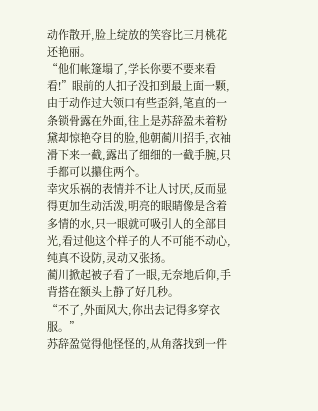动作散开,脸上绽放的笑容比三月桃花还艳丽。
“他们帐篷塌了,学长你要不要来看看!”眼前的人扣子没扣到最上面一颗,由于动作过大领口有些歪斜,笔直的一条锁骨露在外面,往上是苏辞盈未着粉黛却惊艳夺目的脸,他朝蔺川招手,衣袖滑下来一截,露出了细细的一截手腕,只手都可以攥住两个。
幸灾乐祸的表情并不让人讨厌,反而显得更加生动活泼,明亮的眼睛像是含着多情的水,只一眼就可吸引人的全部目光,看过他这个样子的人不可能不动心,纯真不设防,灵动又张扬。
蔺川掀起被子看了一眼,无奈地后仰,手背搭在额头上静了好几秒。
“不了,外面风大,你出去记得多穿衣服。”
苏辞盈觉得他怪怪的,从角落找到一件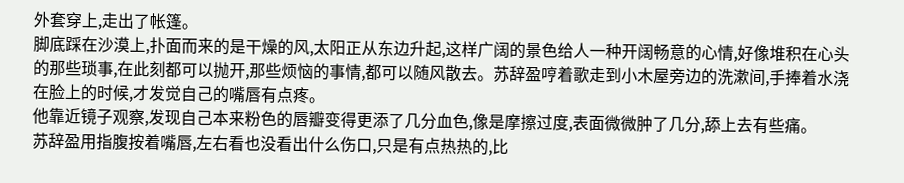外套穿上,走出了帐篷。
脚底踩在沙漠上,扑面而来的是干燥的风,太阳正从东边升起,这样广阔的景色给人一种开阔畅意的心情,好像堆积在心头的那些琐事,在此刻都可以抛开,那些烦恼的事情,都可以随风散去。苏辞盈哼着歌走到小木屋旁边的洗漱间,手捧着水浇在脸上的时候,才发觉自己的嘴唇有点疼。
他靠近镜子观察,发现自己本来粉色的唇瓣变得更添了几分血色,像是摩擦过度,表面微微肿了几分,舔上去有些痛。
苏辞盈用指腹按着嘴唇,左右看也没看出什么伤口,只是有点热热的,比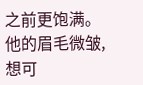之前更饱满。他的眉毛微皱,想可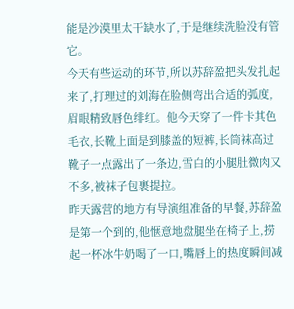能是沙漠里太干缺水了,于是继续洗脸没有管它。
今天有些运动的环节,所以苏辞盈把头发扎起来了,打理过的刘海在脸侧弯出合适的弧度,眉眼精致唇色绯红。他今天穿了一件卡其色毛衣,长靴上面是到膝盖的短裤,长筒袜高过靴子一点露出了一条边,雪白的小腿肚微肉又不多,被袜子包裹提拉。
昨天露营的地方有导演组准备的早餐,苏辞盈是第一个到的,他惬意地盘腿坐在椅子上,捞起一杯冰牛奶喝了一口,嘴唇上的热度瞬间减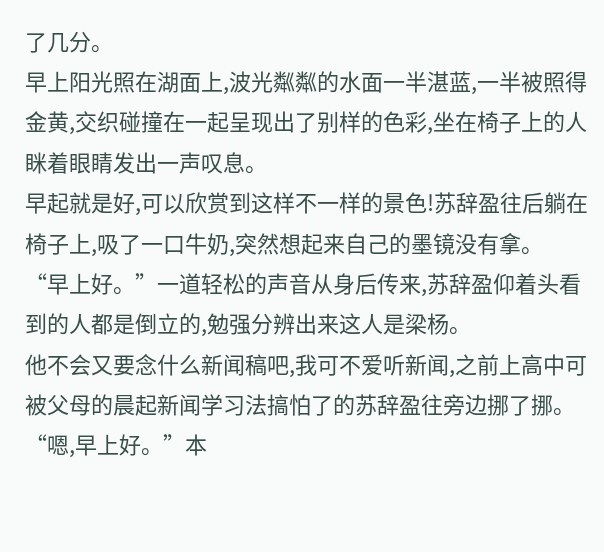了几分。
早上阳光照在湖面上,波光粼粼的水面一半湛蓝,一半被照得金黄,交织碰撞在一起呈现出了别样的色彩,坐在椅子上的人眯着眼睛发出一声叹息。
早起就是好,可以欣赏到这样不一样的景色!苏辞盈往后躺在椅子上,吸了一口牛奶,突然想起来自己的墨镜没有拿。
“早上好。”一道轻松的声音从身后传来,苏辞盈仰着头看到的人都是倒立的,勉强分辨出来这人是梁杨。
他不会又要念什么新闻稿吧,我可不爱听新闻,之前上高中可被父母的晨起新闻学习法搞怕了的苏辞盈往旁边挪了挪。
“嗯,早上好。”本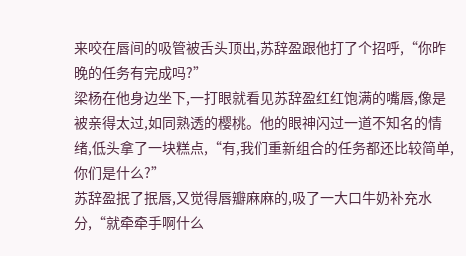来咬在唇间的吸管被舌头顶出,苏辞盈跟他打了个招呼,“你昨晚的任务有完成吗?”
梁杨在他身边坐下,一打眼就看见苏辞盈红红饱满的嘴唇,像是被亲得太过,如同熟透的樱桃。他的眼神闪过一道不知名的情绪,低头拿了一块糕点,“有,我们重新组合的任务都还比较简单,你们是什么?”
苏辞盈抿了抿唇,又觉得唇瓣麻麻的,吸了一大口牛奶补充水分,“就牵牵手啊什么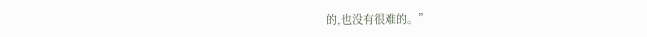的,也没有很难的。”